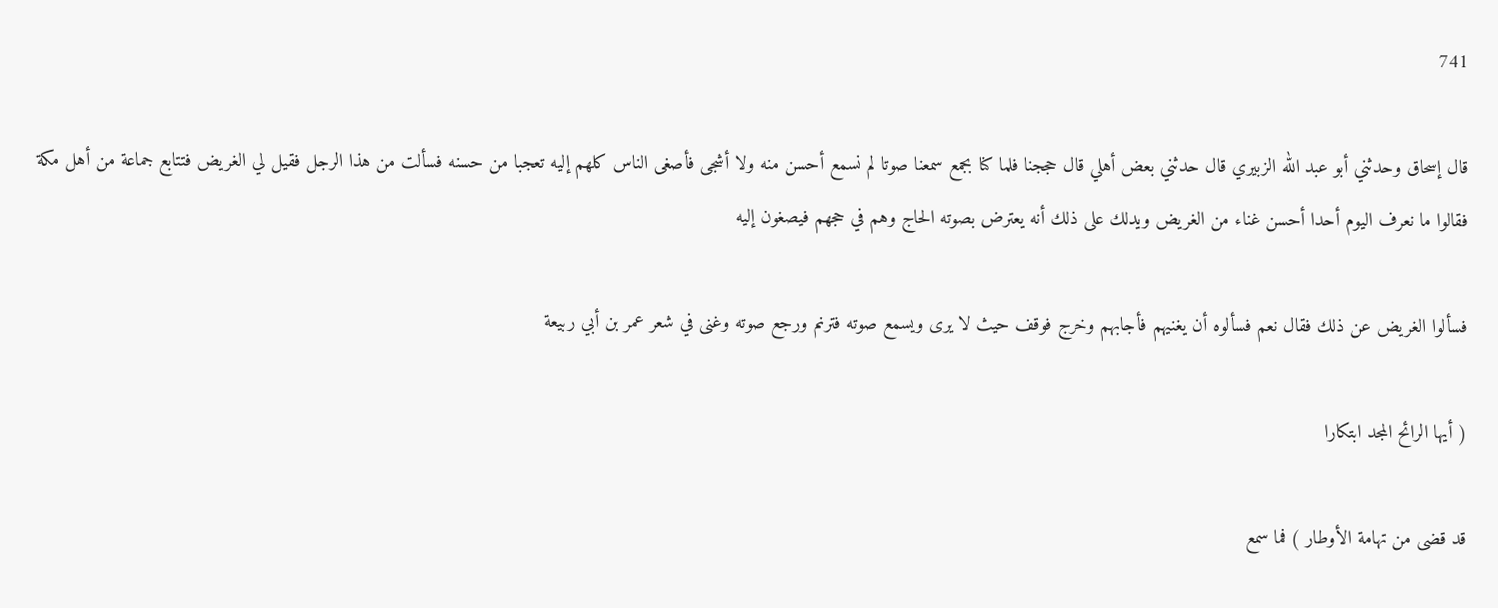741

قال إسحاق وحدثني أبو عبد الله الزبيري قال حدثني بعض أهلي قال حججنا فلما كنا بجمع سمعنا صوتا لم نسمع أحسن منه ولا أشجى فأصغى الناس كلهم إليه تعجبا من حسنه فسألت من هذا الرجل فقيل لي الغريض فتتابع جماعة من أهل مكة فقالوا ما نعرف اليوم أحدا أحسن غناء من الغريض ويدلك على ذلك أنه يعترض بصوته الحاج وهم في حجهم فيصغون إليه

فسألوا الغريض عن ذلك فقال نعم فسألوه أن يغنيهم فأجابهم وخرج فوقف حيث لا يرى ويسمع صوته فترنم ورجع صوته وغنى في شعر عمر بن أبي ربيعة

( أيها الرائح المجد ابتكارا

قد قضى من تهامة الأوطار ) فما سمع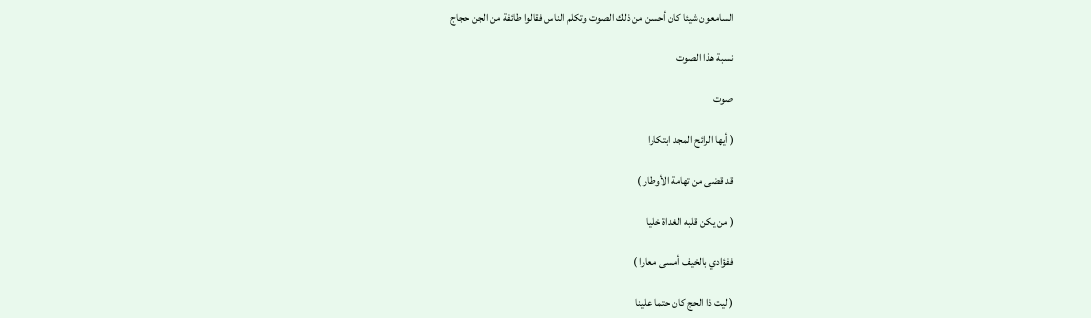السامعون شيئا كان أحسن من ذلك الصوت وتكلم الناس فقالوا طائفة من الجن حجاج

نسبة هذا الصوت

صوت

( أيها الرائح المجد ابتكارا

قد قضى من تهامة الأوطار )

( من يكن قلبه الغداة خليا

ففؤادي بالخيف أمسى معارا )

( ليت ذا الحج كان حتما علينا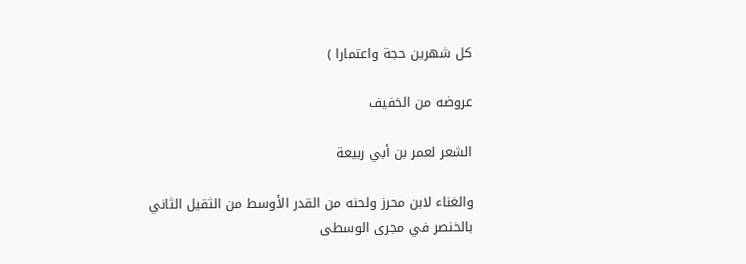كل شهرين حجة واعتمارا )

عروضه من الخفيف

الشعر لعمر بن أبي ربيعة

والغناء لابن محرز ولحنه من القدر الأوسط من الثقيل الثاني بالخنصر في مجرى الوسطى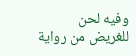وفيه لحن للغريض من رواية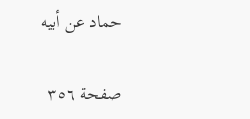حماد عن أبيه

صفحة ٣٥٦